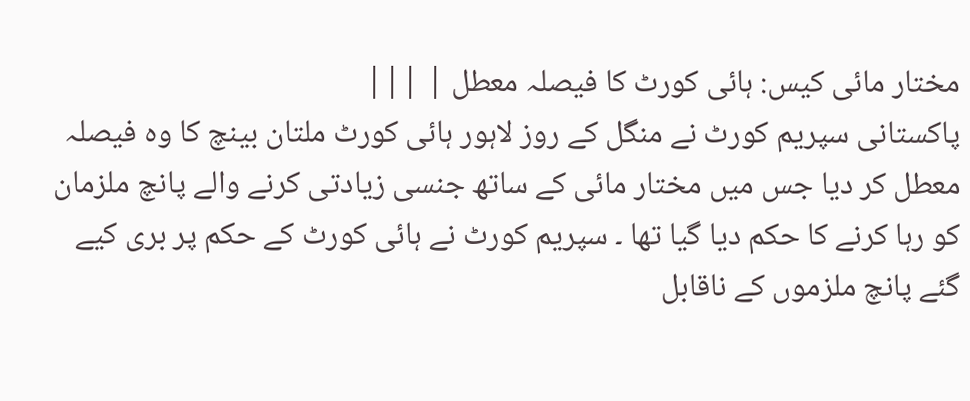مختار مائی کیس: ہائی کورٹ کا فیصلہ معطل | |||
پاکستانی سپریم کورٹ نے منگل کے روز لاہور ہائی کورٹ ملتان بینچ کا وہ فیصلہ معطل کر دیا جس میں مختار مائی کے ساتھ جنسی زیادتی کرنے والے پانچ ملزمان کو رہا کرنے کا حکم دیا گیا تھا ۔ سپریم کورٹ نے ہائی کورٹ کے حکم پر بری کیے گئے پانچ ملزموں کے ناقابل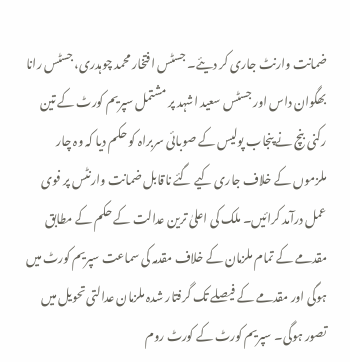ضمانت وارنٹ جاری کر دیئے۔ جسٹس افتخار محمد چوہدری، جسٹس رانا بھگوان داس اور جسٹس سعید اشہد پر مشتمل سپریم کورٹ کے تین رکنی بنچ نے پنجاب پولیس کے صوبائی سربراہ کو حکم دیا کہ وہ چار ملزموں کے خلاف جاری کیے گئے ناقابل ضمانت وارنٹس پر فوی عمل درآمد کرائیں۔ ملک کی اعلیٰ ترین عدالت کے حکم کے مطابق مقدمے کے تمام ملزمان کے خلاف مقدمہ کی سماعت سپریم کورٹ میں ہوگی اور مقدمے کے فیصلے تک گرفتار شدہ ملزمان عدالتی تحویل میں تصور ہوگی۔ سپریم کورٹ کے کورٹ روم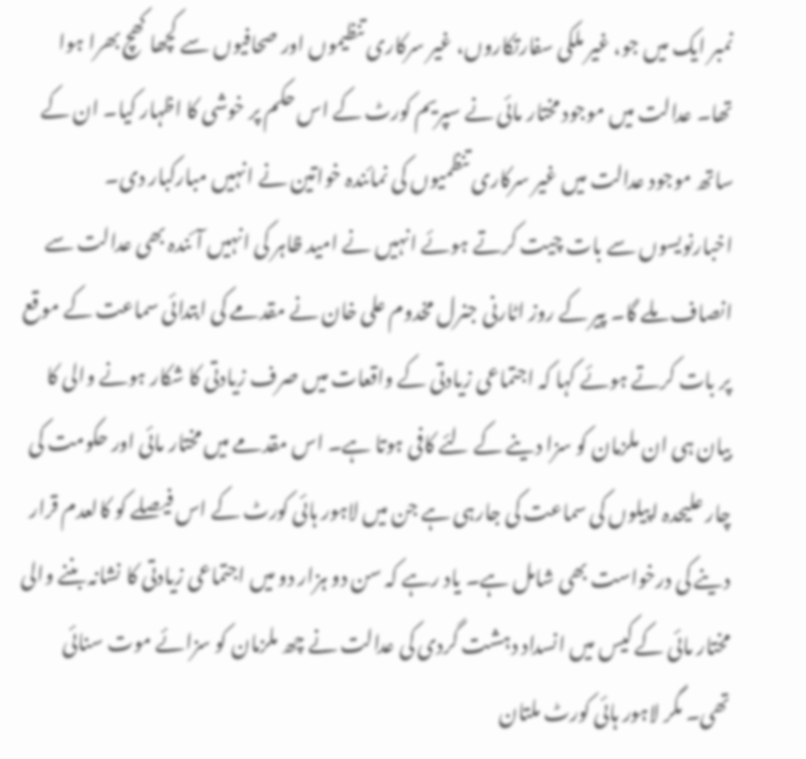نمبر ایک میں جو، غیر ملکی سفارتکاروں، غیر سرکاری تنظیموں اور صحافیوں سے کچھا کھچ بھرا ہوا تھا۔ عدالت میں موجود مختار مائی نے سپریم کورٹ کے اس حکم پر خوشی کا اظہار کیا۔ ان کے ساتھ موجود عدالت میں غیر سرکاری تنظمیوں کی نمائندہ خواتین نے انہیں مبارکبار دی۔ اخبارنویسوں سے بات چیت کرتے ہوئے انہیں نے امید ظاہر کی انہیں آئندہ بھی عدالت سے انصاف ملے گا۔ پیر کے روز اٹارنی جنرل مخدوم علی خان نے مقدمے کی ابتدائی سماعت کے موقع پر بات کرتے ہوئے کہا کہ اجتماعی زیادتی کے واقعات میں صرف زیادتی کا شکار ہونے والی کا بیان ہی ان ملزمان کو سزا دینے کے لئے کافی ہوتا ہے۔ اس مقدمے میں مختار مائی اور حکومت کی چار علیحدہ اپیلوں کی سماعت کی جارہی ہے جن میں لاہور ہائی کورٹ کے اس فیصلے کو کالعدم قرار دینے کی درخواست بھی شامل ہے۔ یاد رہے کہ سن دو ہزار دو میں اجتماعی زیادتی کا نشانہ بننے والی مختار مائی کے کیس میں انسداد دہشت گردی کی عدالت نے چھ ملزمان کو سزائے موت سنائی تھی۔ مگر لاہور ہائی کورٹ ملتان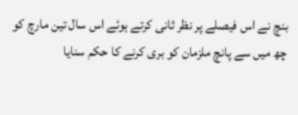بنچ نے اس فیصلے پر نظر ثانی کرتے ہوئے اس سال تین مارچ کو چھ میں سے پانچ ملزمان کو بری کرنے کا حکم سنایا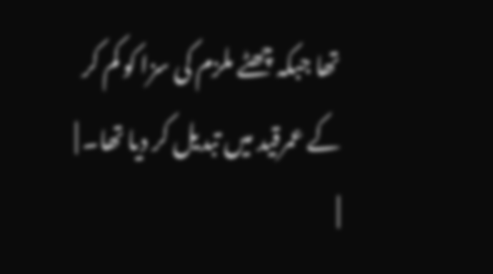تھا جبکہ چھٹے ملزم کی سزا کو کم کر کے عمرقید میں تبدیل کر دیا تھا۔ |
|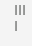|||
|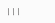|||